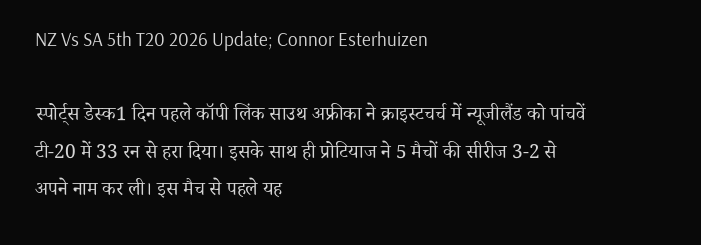NZ Vs SA 5th T20 2026 Update; Connor Esterhuizen

स्पोर्ट्स डेस्क1 दिन पहले कॉपी लिंक साउथ अफ्रीका ने क्राइस्टचर्च में न्यूजीलैंड को पांचवें टी-20 में 33 रन से हरा दिया। इसके साथ ही प्रोटियाज ने 5 मैचों की सीरीज 3-2 से अपने नाम कर ली। इस मैच से पहले यह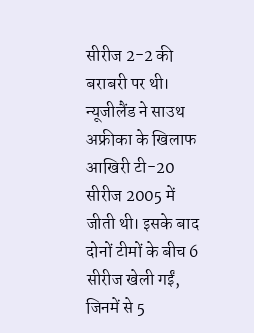सीरीज 2-2 की बराबरी पर थी। न्यूजीलैंड ने साउथ अफ्रीका के खिलाफ आखिरी टी-20 सीरीज 2005 में जीती थी। इसके बाद दोनों टीमों के बीच 6 सीरीज खेली गईं, जिनमें से 5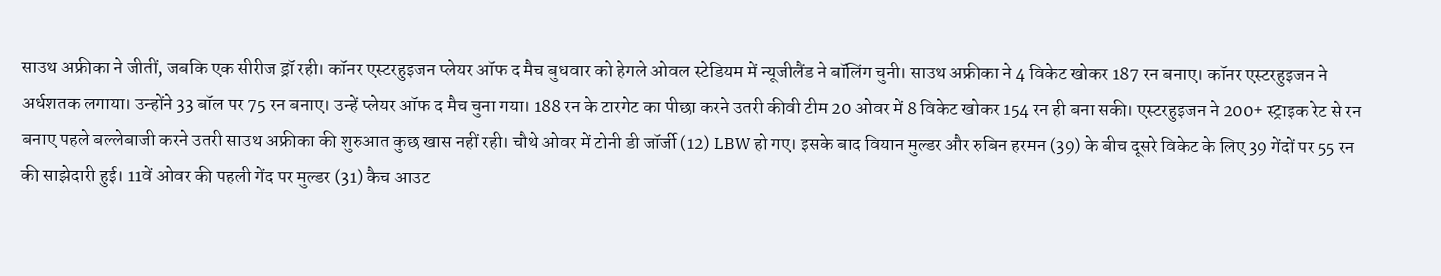साउथ अफ्रीका ने जीतीं, जबकि एक सीरीज ड्रॉ रही। कॉनर एस्टरहुइजन प्लेयर ऑफ द मैच बुधवार को हेगले ओवल स्टेडियम में न्यूजीलैंड ने बॉलिंग चुनी। साउथ अफ्रीका ने 4 विकेट खोकर 187 रन बनाए। कॉनर एस्टरहुइजन ने अर्धशतक लगाया। उन्होंने 33 बॉल पर 75 रन बनाए। उन्हें प्लेयर ऑफ द मैच चुना गया। 188 रन के टारगेट का पीछा करने उतरी कीवी टीम 20 ओवर में 8 विकेट खोकर 154 रन ही बना सकी। एस्टरहुइजन ने 200+ स्ट्राइक रेट से रन बनाए पहले बल्लेबाजी करने उतरी साउथ अफ्रीका की शुरुआत कुछ खास नहीं रही। चौथे ओवर में टोनी डी जॉर्जी (12) LBW हो गए। इसके बाद वियान मुल्डर और रुबिन हरमन (39) के बीच दूसरे विकेट के लिए 39 गेंदों पर 55 रन की साझेदारी हुई। 11वें ओवर की पहली गेंद पर मुल्डर (31) कैच आउट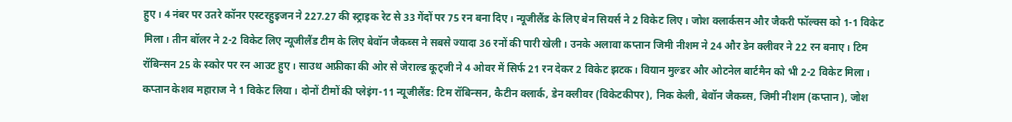हुए। 4 नंबर पर उतरे कॉनर एस्टरहुइजन ने 227.27 की स्ट्राइक रेट से 33 गेंदों पर 75 रन बना दिए। न्यूजीलैंड के लिए बेन सियर्स ने 2 विकेट लिए। जोश क्लार्कसन और जैकरी फॉल्क्स को 1-1 विकेट मिला। तीन बॉलर ने 2-2 विकेट लिए न्यूजीलैंड टीम के लिए बेवॉन जैकब्स ने सबसे ज्यादा 36 रनों की पारी खेली। उनके अलावा कप्तान जिमी नीशम ने 24 और डेन क्लीवर ने 22 रन बनाए। टिम रॉबिन्सन 25 के स्कोर पर रन आउट हुए। साउथ अफ्रीका की ओर से जेराल्ड कूट्जी ने 4 ओवर में सिर्फ 21 रन देकर 2 विकेट झटक। वियान मुल्डर और ओटनेल बार्टमैन को भी 2-2 विकेट मिला। कप्तान केशव महाराज ने 1 विकेट लिया। दोनों टीमों की प्लेइंग-11 न्यूजीलैंड: टिम रॉबिन्सन, कैटीन क्लार्क, डेन क्लीवर (विकेटकीपर), निक केली, बेवॉन जैकब्स, जिमी नीशम (कप्तान), जोश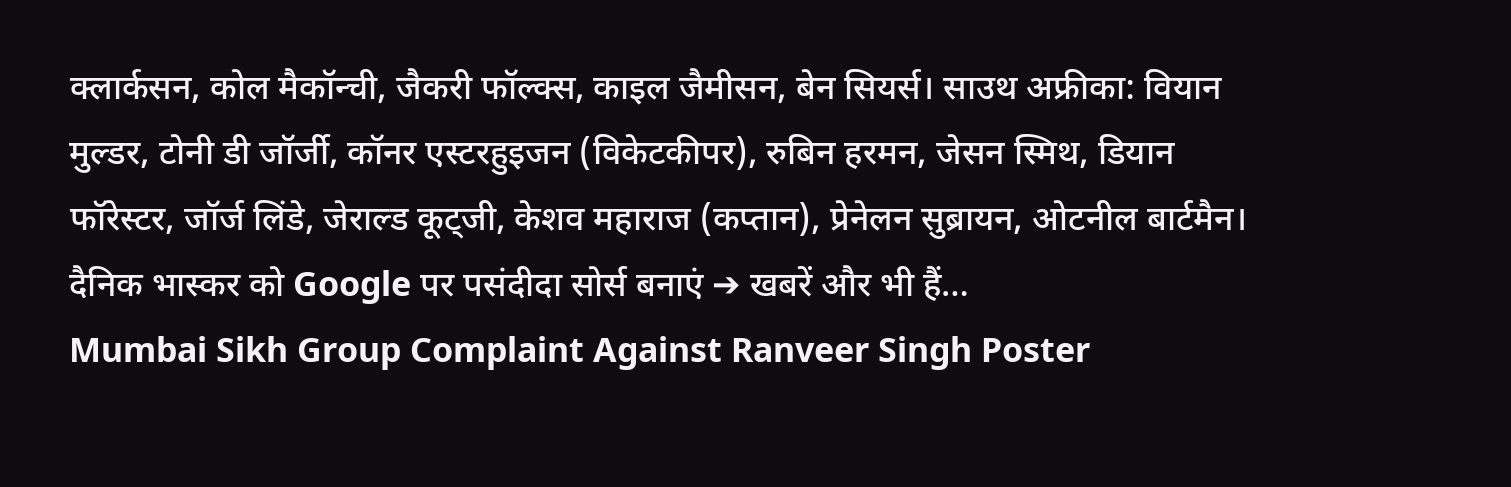क्लार्कसन, कोल मैकॉन्ची, जैकरी फॉल्क्स, काइल जैमीसन, बेन सियर्स। साउथ अफ्रीका: वियान मुल्डर, टोनी डी जॉर्जी, कॉनर एस्टरहुइजन (विकेटकीपर), रुबिन हरमन, जेसन स्मिथ, डियान फॉरेस्टर, जॉर्ज लिंडे, जेराल्ड कूट्जी, केशव महाराज (कप्तान), प्रेनेलन सुब्रायन, ओटनील बार्टमैन। दैनिक भास्कर को Google पर पसंदीदा सोर्स बनाएं ➔ खबरें और भी हैं…
Mumbai Sikh Group Complaint Against Ranveer Singh Poster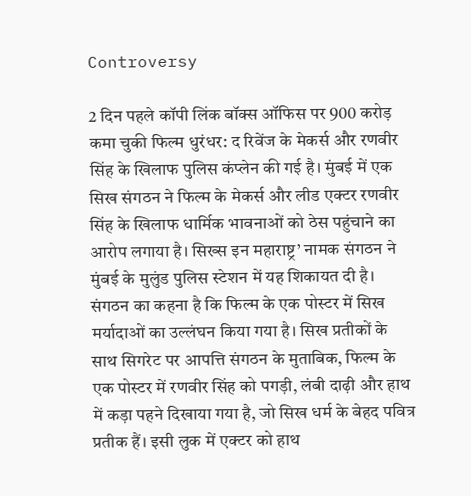Controversy

2 दिन पहले कॉपी लिंक बॉक्स ऑफिस पर 900 करोड़ कमा चुकी फिल्म धुरंधर: द रिवेंज के मेकर्स और रणवीर सिंह के खिलाफ पुलिस कंप्लेन की गई है। मुंबई में एक सिख संगठन ने फिल्म के मेकर्स और लीड एक्टर रणवीर सिंह के खिलाफ धार्मिक भावनाओं को ठेस पहुंचाने का आरोप लगाया है। सिख्स इन महाराष्ट्र’ नामक संगठन ने मुंबई के मुलुंड पुलिस स्टेशन में यह शिकायत दी है। संगठन का कहना है कि फिल्म के एक पोस्टर में सिख मर्यादाओं का उल्लंघन किया गया है। सिख प्रतीकों के साथ सिगरेट पर आपत्ति संगठन के मुताबिक, फिल्म के एक पोस्टर में रणवीर सिंह को पगड़ी, लंबी दाढ़ी और हाथ में कड़ा पहने दिखाया गया है, जो सिख धर्म के बेहद पवित्र प्रतीक हैं। इसी लुक में एक्टर को हाथ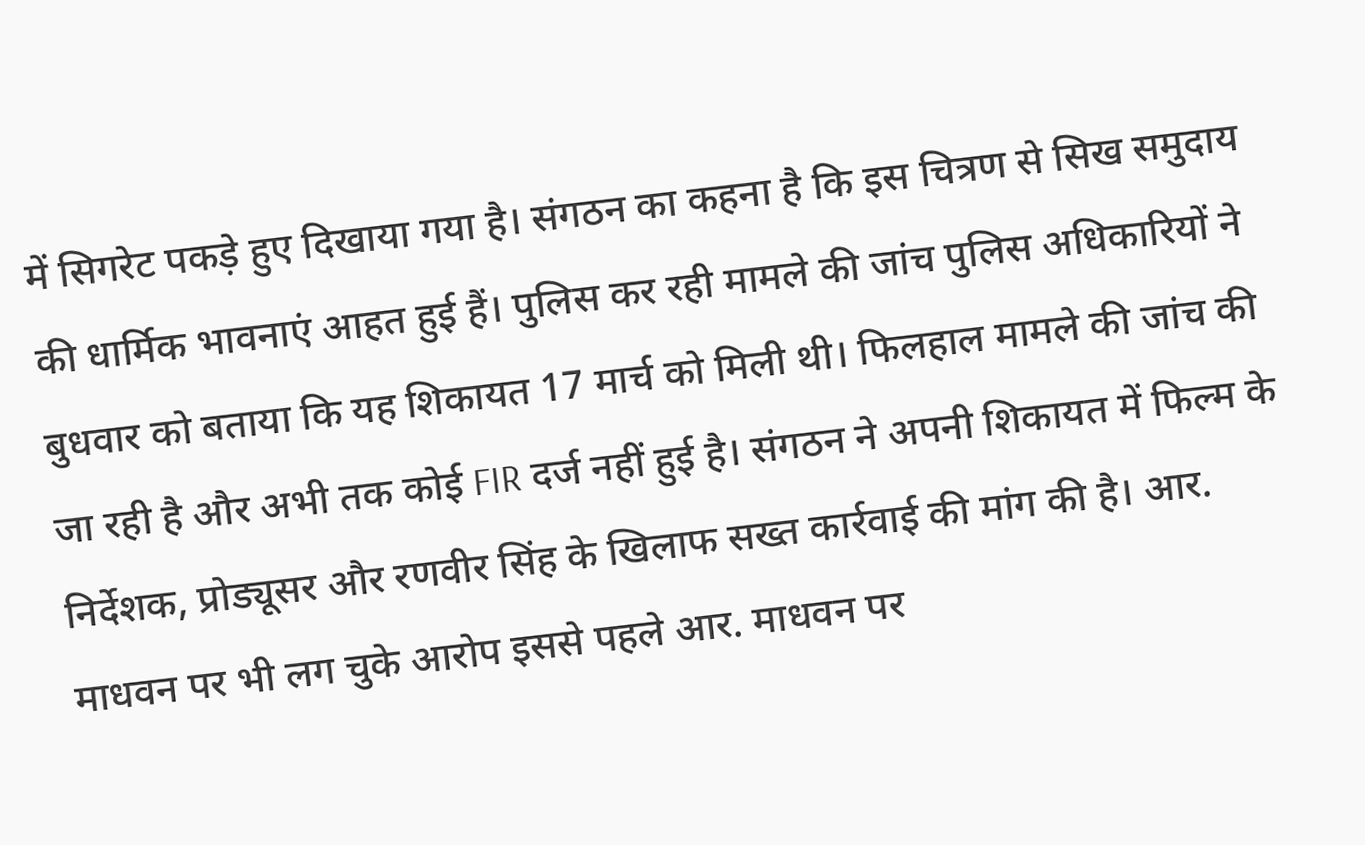में सिगरेट पकड़े हुए दिखाया गया है। संगठन का कहना है कि इस चित्रण से सिख समुदाय की धार्मिक भावनाएं आहत हुई हैं। पुलिस कर रही मामले की जांच पुलिस अधिकारियों ने बुधवार को बताया कि यह शिकायत 17 मार्च को मिली थी। फिलहाल मामले की जांच की जा रही है और अभी तक कोई FIR दर्ज नहीं हुई है। संगठन ने अपनी शिकायत में फिल्म के निर्देशक, प्रोड्यूसर और रणवीर सिंह के खिलाफ सख्त कार्रवाई की मांग की है। आर. माधवन पर भी लग चुके आरोप इससे पहले आर. माधवन पर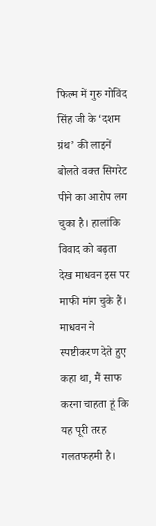फिल्म में गुरु गोविंद सिंह जी के ‘दशम ग्रंथ’ की लाइनें बोलते वक्त सिगरेट पीने का आरोप लग चुका है। हालांकि विवाद को बढ़ता देख माधवन इस पर माफी मांग चुके हैं। माधवन ने स्पष्टीकरण देते हुए कहा था, मैं साफ करना चाहता हूं कि यह पूरी तरह गलतफहमी है।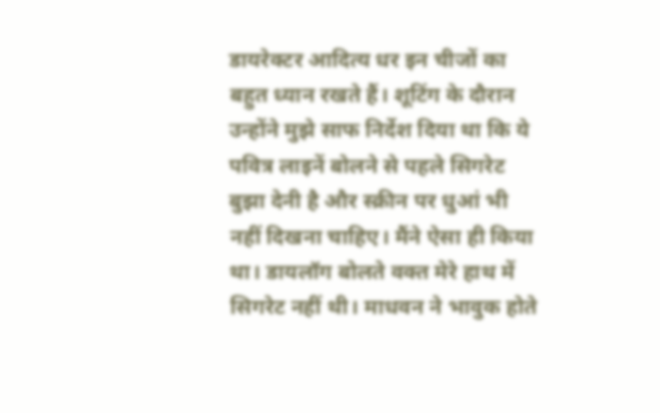डायरेक्टर आदित्य धर इन चीजों का बहुत ध्यान रखते हैं। शूटिंग के दौरान उन्होंने मुझे साफ निर्देश दिया था कि ये पवित्र लाइनें बोलने से पहले सिगरेट बुझा देनी है और स्क्रीन पर धुआं भी नहीं दिखना चाहिए। मैंने ऐसा ही किया था। डायलॉग बोलते वक्त मेरे हाथ में सिगरेट नहीं थी। माधवन ने भावुक होते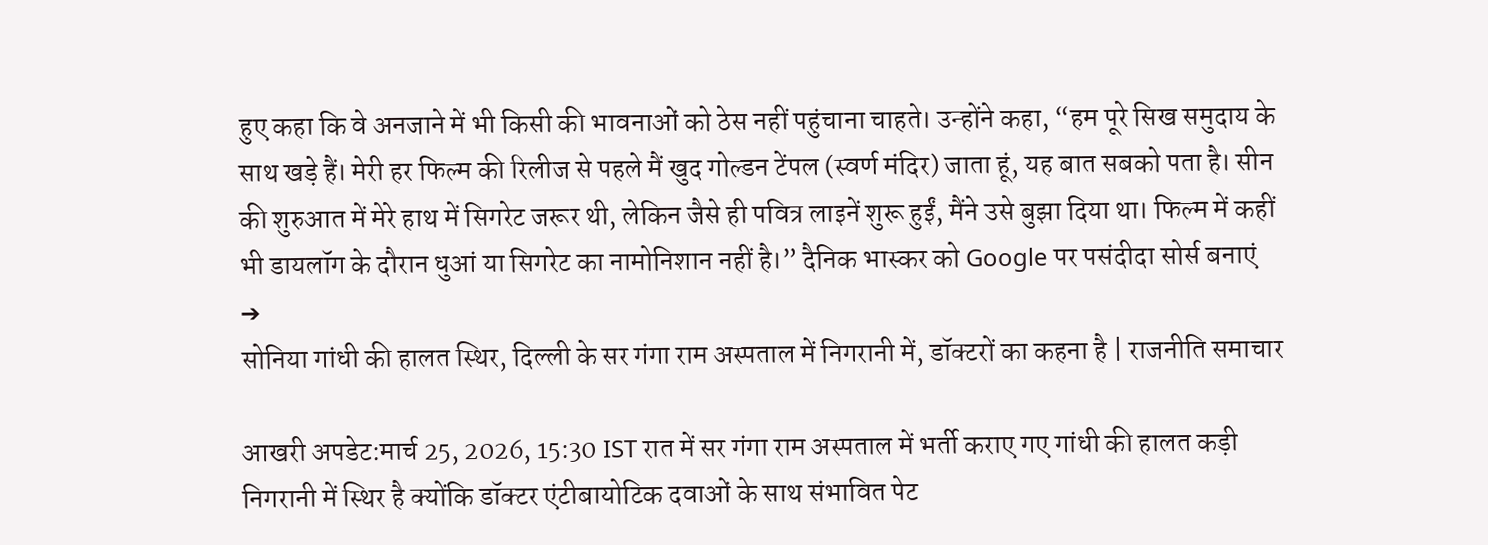हुए कहा कि वे अनजाने में भी किसी की भावनाओं को ठेस नहीं पहुंचाना चाहते। उन्होंने कहा, “हम पूरे सिख समुदाय के साथ खड़े हैं। मेरी हर फिल्म की रिलीज से पहले मैं खुद गोल्डन टेंपल (स्वर्ण मंदिर) जाता हूं, यह बात सबको पता है। सीन की शुरुआत में मेरे हाथ में सिगरेट जरूर थी, लेकिन जैसे ही पवित्र लाइनें शुरू हुईं, मैंने उसे बुझा दिया था। फिल्म में कहीं भी डायलॉग के दौरान धुआं या सिगरेट का नामोनिशान नहीं है।” दैनिक भास्कर को Google पर पसंदीदा सोर्स बनाएं ➔
सोनिया गांधी की हालत स्थिर, दिल्ली के सर गंगा राम अस्पताल में निगरानी में, डॉक्टरों का कहना है | राजनीति समाचार

आखरी अपडेट:मार्च 25, 2026, 15:30 IST रात में सर गंगा राम अस्पताल में भर्ती कराए गए गांधी की हालत कड़ी निगरानी में स्थिर है क्योंकि डॉक्टर एंटीबायोटिक दवाओं के साथ संभावित पेट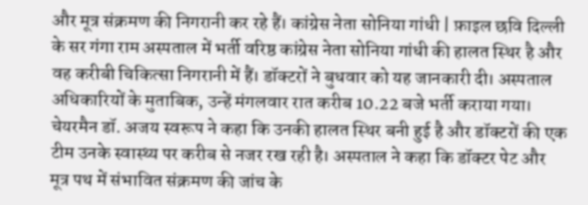और मूत्र संक्रमण की निगरानी कर रहे हैं। कांग्रेस नेता सोनिया गांधी | फ़ाइल छवि दिल्ली के सर गंगा राम अस्पताल में भर्ती वरिष्ठ कांग्रेस नेता सोनिया गांधी की हालत स्थिर है और वह करीबी चिकित्सा निगरानी में हैं। डॉक्टरों ने बुधवार को यह जानकारी दी। अस्पताल अधिकारियों के मुताबिक, उन्हें मंगलवार रात करीब 10.22 बजे भर्ती कराया गया। चेयरमैन डॉ. अजय स्वरूप ने कहा कि उनकी हालत स्थिर बनी हुई है और डॉक्टरों की एक टीम उनके स्वास्थ्य पर करीब से नजर रख रही है। अस्पताल ने कहा कि डॉक्टर पेट और मूत्र पथ में संभावित संक्रमण की जांच के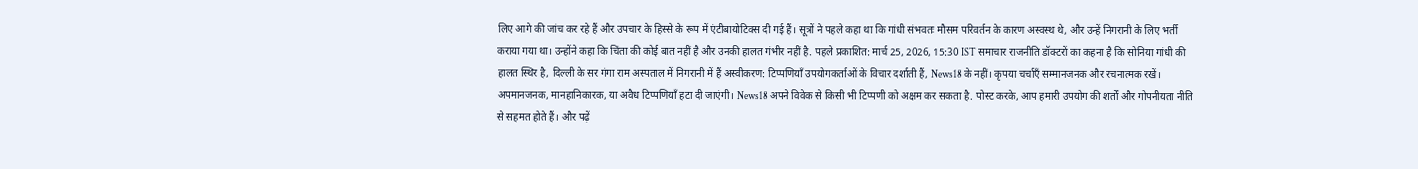लिए आगे की जांच कर रहे हैं और उपचार के हिस्से के रूप में एंटीबायोटिक्स दी गई हैं। सूत्रों ने पहले कहा था कि गांधी संभवतः मौसम परिवर्तन के कारण अस्वस्थ थे, और उन्हें निगरानी के लिए भर्ती कराया गया था। उन्होंने कहा कि चिंता की कोई बात नहीं है और उनकी हालत गंभीर नहीं है. पहले प्रकाशित: मार्च 25, 2026, 15:30 IST समाचार राजनीति डॉक्टरों का कहना है कि सोनिया गांधी की हालत स्थिर है, दिल्ली के सर गंगा राम अस्पताल में निगरानी में हैं अस्वीकरण: टिप्पणियाँ उपयोगकर्ताओं के विचार दर्शाती हैं, News18 के नहीं। कृपया चर्चाएँ सम्मानजनक और रचनात्मक रखें। अपमानजनक, मानहानिकारक, या अवैध टिप्पणियाँ हटा दी जाएंगी। News18 अपने विवेक से किसी भी टिप्पणी को अक्षम कर सकता है. पोस्ट करके, आप हमारी उपयोग की शर्तों और गोपनीयता नीति से सहमत होते हैं। और पढ़ें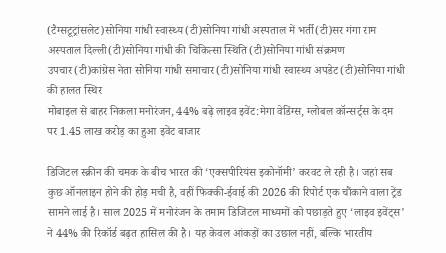(टैग्सटूट्रांसलेट)सोनिया गांधी स्वास्थ्य(टी)सोनिया गांधी अस्पताल में भर्ती(टी)सर गंगा राम अस्पताल दिल्ली(टी)सोनिया गांधी की चिकित्सा स्थिति(टी)सोनिया गांधी संक्रमण उपचार(टी)कांग्रेस नेता सोनिया गांधी समाचार(टी)सोनिया गांधी स्वास्थ्य अपडेट(टी)सोनिया गांधी की हालत स्थिर
मोबाइल से बाहर निकला मनोरंजन, 44% बढ़े लाइव इवेंट:मेगा वेडिंग्स, ग्लोबल कॉन्सर्ट्स के दम पर 1.45 लाख करोड़ का हुआ इवेंट बाजार

डिजिटल स्क्रीन की चमक के बीच भारत की ‘एक्सपीरियंस इकोनॉमी’ करवट ले रही है। जहां सब कुछ ऑनलाइन होने की होड़ मची है, वहीं फिक्की-ईवाई की 2026 की रिपोर्ट एक चौंकाने वाला ट्रेंड सामने लाई है। साल 2025 में मनोरंजन के तमाम डिजिटल माध्यमों को पछाड़ते हुए ‘लाइव इवेंट्स’ ने 44% की रिकॉर्ड बढ़त हासिल की है। यह केवल आंकड़ों का उछाल नहीं, बल्कि भारतीय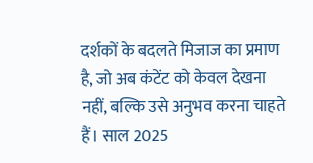दर्शकों के बदलते मिजाज का प्रमाण है, जो अब कंटेंट को केवल देखना नहीं, बल्कि उसे अनुभव करना चाहते हैं। साल 2025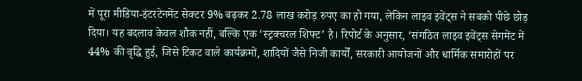में पूरा मीडिया-इंटरटेनमेंट सेक्टर 9% बढ़कर 2.78 लाख करोड़ रुपए का हो गया, लेकिन लाइव इवेंट्स ने सबको पीछे छोड़ दिया। यह बदलाव केवल शौक नहीं, बल्कि एक ‘स्ट्रक्चरल शिफ्ट’ है। रिपोर्ट के अनुसार, ‘संगठित लाइव इवेंट्स सेगमेंट में 44% की वृद्धि हुई, जिसे टिकट वाले कार्यक्रमों, शादियों जैसे निजी कार्यों, सरकारी आयोजनों और धार्मिक समारोहों पर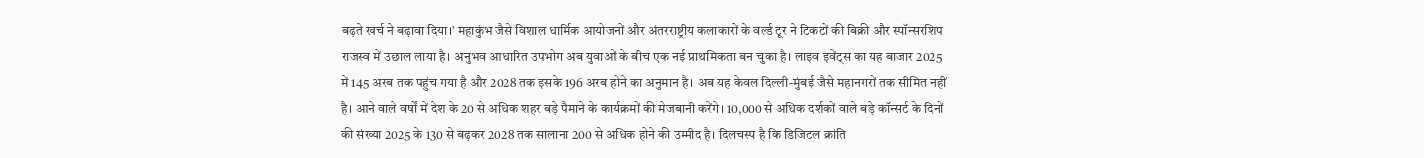बढ़ते खर्च ने बढ़ावा दिया।’ महाकुंभ जैसे विशाल धार्मिक आयोजनों और अंतरराष्ट्रीय कलाकारों के वर्ल्ड टूर ने टिकटों की बिक्री और स्पॉन्सरशिप राजस्व में उछाल लाया है। अनुभव आधारित उपभोग अब युवाओं के बीच एक नई प्राथमिकता बन चुका है। लाइव इवेंट्स का यह बाजार 2025 में 145 अरब तक पहुंच गया है और 2028 तक इसके 196 अरब होने का अनुमान है। अब यह केवल दिल्ली-मुंबई जैसे महानगरों तक सीमित नहीं है। आने वाले वर्षों में देश के 20 से अधिक शहर बड़े पैमाने के कार्यक्रमों की मेजबानी करेंगे। 10,000 से अधिक दर्शकों वाले बड़े कॉन्सर्ट के दिनों की संख्या 2025 के 130 से बढ़कर 2028 तक सालाना 200 से अधिक होने की उम्मीद है। दिलचस्प है कि डिजिटल क्रांति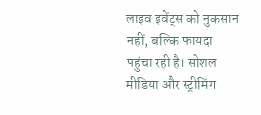लाइव इवेंट्स को नुकसान नहीं, बल्कि फायदा पहुंचा रही है। सोशल मीडिया और स्ट्रीमिंग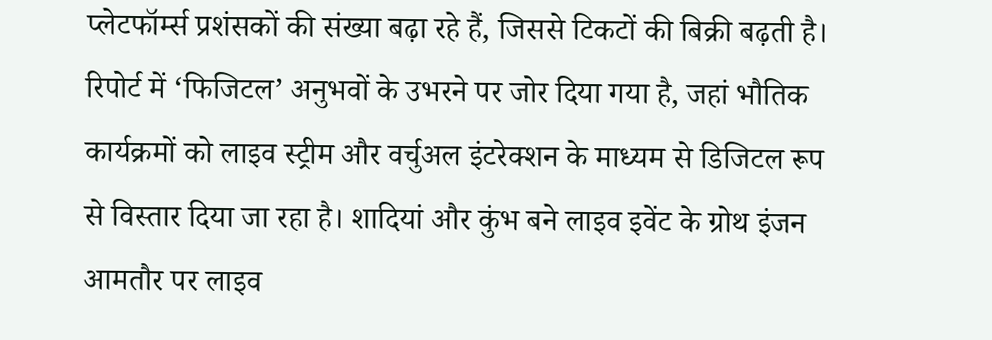प्लेटफॉर्म्स प्रशंसकों की संख्या बढ़ा रहे हैं, जिससे टिकटों की बिक्री बढ़ती है। रिपोर्ट में ‘फिजिटल’ अनुभवों के उभरने पर जोर दिया गया है, जहां भौतिक कार्यक्रमों को लाइव स्ट्रीम और वर्चुअल इंटरेक्शन के माध्यम से डिजिटल रूप से विस्तार दिया जा रहा है। शादियां और कुंभ बने लाइव इवेंट के ग्रोथ इंजन आमतौर पर लाइव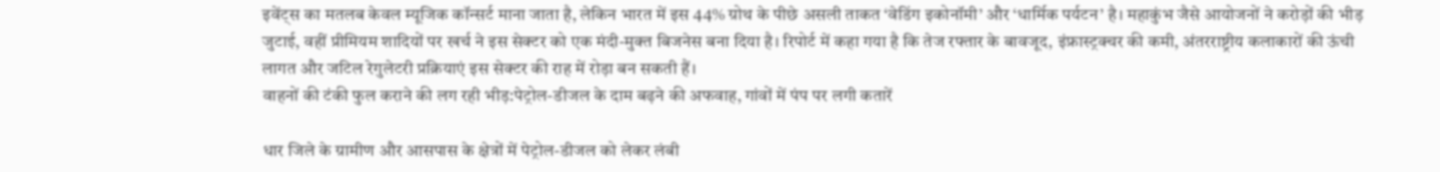इवेंट्स का मतलब केवल म्यूजिक कॉन्सर्ट माना जाता है, लेकिन भारत में इस 44% ग्रोथ के पीछे असली ताकत ‘वेडिंग इकोनॉमी’ और ‘धार्मिक पर्यटन’ है। महाकुंभ जैसे आयोजनों ने करोड़ों की भीड़ जुटाई, वहीं प्रीमियम शादियों पर खर्च ने इस सेक्टर को एक मंदी-मुक्त बिजनेस बना दिया है। रिपोर्ट में कहा गया है कि तेज रफ्तार के बावजूद, इंफ्रास्ट्रक्चर की कमी, अंतरराष्ट्रीय कलाकारों की ऊंची लागत और जटिल रेगुलेटरी प्रक्रियाएं इस सेक्टर की राह में रोड़ा बन सकती हैं।
वाहनों की टंकी फुल कराने की लग रही भीड़:पेट्रोल-डीजल के दाम बढ़ने की अफवाह, गांवों में पंप पर लगी कतारें

धार जिले के ग्रामीण और आसपास के क्षेत्रों में पेट्रोल-डीजल को लेकर लंबी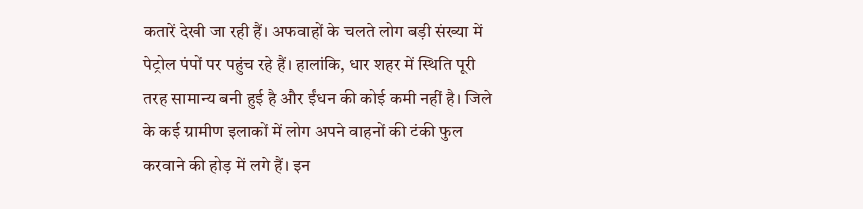कतारें देखी जा रही हैं। अफवाहों के चलते लोग बड़ी संख्या में पेट्रोल पंपों पर पहुंच रहे हैं। हालांकि, धार शहर में स्थिति पूरी तरह सामान्य बनी हुई है और ईंधन की कोई कमी नहीं है। जिले के कई ग्रामीण इलाकों में लोग अपने वाहनों की टंकी फुल करवाने की होड़ में लगे हैं। इन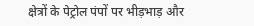क्षेत्रों के पेट्रोल पंपों पर भीड़भाड़ और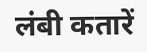लंबी कतारें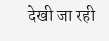देखी जा रही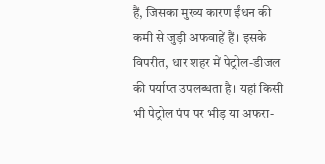हैं, जिसका मुख्य कारण ईंधन की कमी से जुड़ी अफवाहें हैं। इसके विपरीत, धार शहर में पेट्रोल-डीजल की पर्याप्त उपलब्धता है। यहां किसी भी पेट्रोल पंप पर भीड़ या अफरा-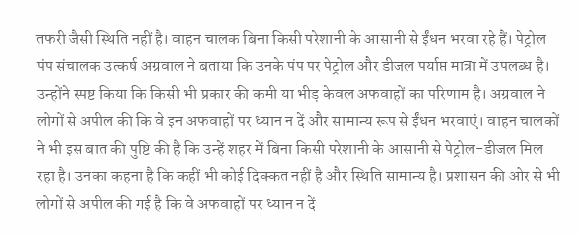तफरी जैसी स्थिति नहीं है। वाहन चालक बिना किसी परेशानी के आसानी से ईंधन भरवा रहे हैं। पेट्रोल पंप संचालक उत्कर्ष अग्रवाल ने बताया कि उनके पंप पर पेट्रोल और डीजल पर्याप्त मात्रा में उपलब्ध है। उन्होंने स्पष्ट किया कि किसी भी प्रकार की कमी या भीड़ केवल अफवाहों का परिणाम है। अग्रवाल ने लोगों से अपील की कि वे इन अफवाहों पर ध्यान न दें और सामान्य रूप से ईंधन भरवाएं। वाहन चालकों ने भी इस बात की पुष्टि की है कि उन्हें शहर में बिना किसी परेशानी के आसानी से पेट्रोल-डीजल मिल रहा है। उनका कहना है कि कहीं भी कोई दिक्कत नहीं है और स्थिति सामान्य है। प्रशासन की ओर से भी लोगों से अपील की गई है कि वे अफवाहों पर ध्यान न दें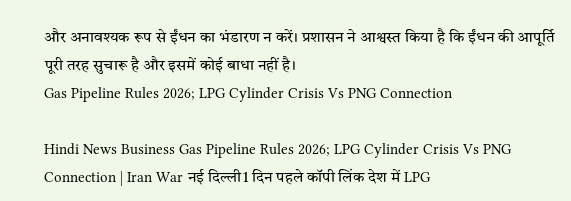और अनावश्यक रूप से ईंधन का भंडारण न करें। प्रशासन ने आश्वस्त किया है कि ईंधन की आपूर्ति पूरी तरह सुचारू है और इसमें कोई बाधा नहीं है।
Gas Pipeline Rules 2026; LPG Cylinder Crisis Vs PNG Connection

Hindi News Business Gas Pipeline Rules 2026; LPG Cylinder Crisis Vs PNG Connection | Iran War नई दिल्ली1 दिन पहले कॉपी लिंक देश में LPG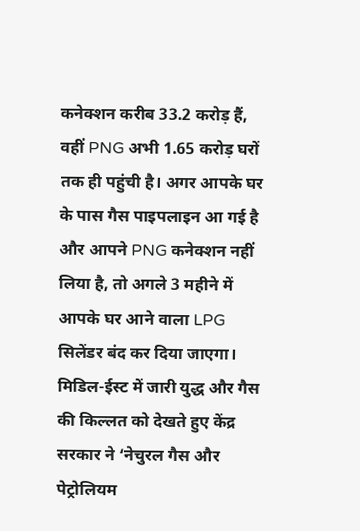कनेक्शन करीब 33.2 करोड़ हैं, वहीं PNG अभी 1.65 करोड़ घरों तक ही पहुंची है। अगर आपके घर के पास गैस पाइपलाइन आ गई है और आपने PNG कनेक्शन नहीं लिया है, तो अगले 3 महीने में आपके घर आने वाला LPG सिलेंडर बंद कर दिया जाएगा। मिडिल-ईस्ट में जारी युद्ध और गैस की किल्लत को देखते हुए केंद्र सरकार ने ‘नेचुरल गैस और पेट्रोलियम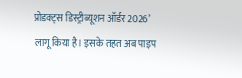प्रोडक्ट्स डिस्ट्रीब्यूशन ऑर्डर 2026’ लागू किया है। इसके तहत अब पाइप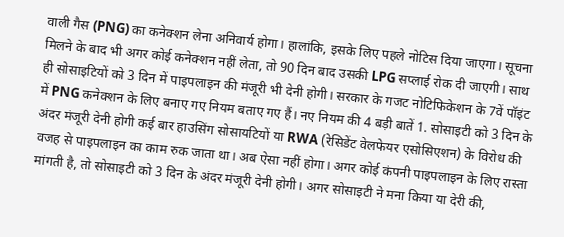वाली गैस (PNG) का कनेक्शन लेना अनिवार्य होगा। हालांकि, इसके लिए पहले नोटिस दिया जाएगा। सूचना मिलने के बाद भी अगर कोई कनेक्शन नहीं लेता, तो 90 दिन बाद उसकी LPG सप्लाई रोक दी जाएगी। साथ ही सोसाइटियों को 3 दिन में पाइपलाइन की मंजूरी भी देनी होगी। सरकार के गजट नोटिफिकेशन के 7वें पॉइंट में PNG कनेक्शन के लिए बनाए गए नियम बताए गए हैं। नए नियम की 4 बड़ी बातें 1. सोसाइटी को 3 दिन के अंदर मंजूरी देनी होगी कई बार हाउसिंग सोसायटियों या RWA (रेसिडेंट वेलफेयर एसोसिएशन) के विरोध की वजह से पाइपलाइन का काम रुक जाता था। अब ऐसा नहीं होगा। अगर कोई कंपनी पाइपलाइन के लिए रास्ता मांगती है, तो सोसाइटी को 3 दिन के अंदर मंजूरी देनी होगी। अगर सोसाइटी ने मना किया या देरी की,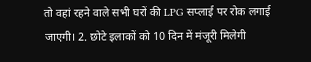तो वहां रहने वाले सभी घरों की LPG सप्लाई पर रोक लगाई जाएगी। 2. छोटे इलाकों को 10 दिन में मंजूरी मिलेगी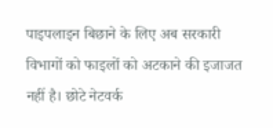पाइपलाइन बिछाने के लिए अब सरकारी विभागों को फाइलों को अटकाने की इजाजत नहीं है। छोटे नेटवर्क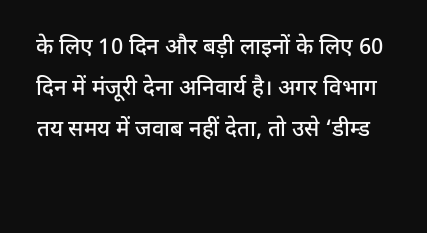के लिए 10 दिन और बड़ी लाइनों के लिए 60 दिन में मंजूरी देना अनिवार्य है। अगर विभाग तय समय में जवाब नहीं देता, तो उसे ‘डीम्ड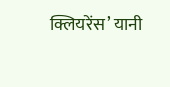क्लियरेंस’ यानी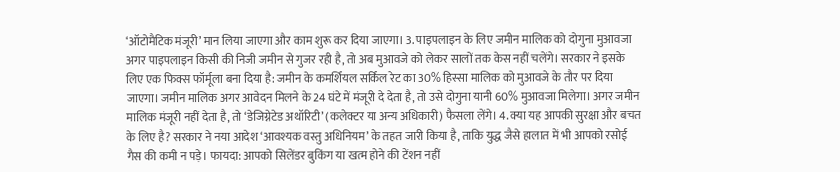‘ऑटोमैटिक मंजूरी’ मान लिया जाएगा और काम शुरू कर दिया जाएगा। 3. पाइपलाइन के लिए जमीन मालिक को दोगुना मुआवजा अगर पाइपलाइन किसी की निजी जमीन से गुजर रही है, तो अब मुआवजे को लेकर सालों तक केस नहीं चलेंगे। सरकार ने इसके लिए एक फिक्स फॉर्मूला बना दिया है: जमीन के कमर्शियल सर्किल रेट का 30% हिस्सा मालिक को मुआवजे के तौर पर दिया जाएगा। जमीन मालिक अगर आवेदन मिलने के 24 घंटे में मंजूरी दे देता है, तो उसे दोगुना यानी 60% मुआवजा मिलेगा। अगर जमीन मालिक मंजूरी नहीं देता है, तो ‘डेजिग्नेटेड अथॉरिटी’ (कलेक्टर या अन्य अधिकारी) फैसला लेंगे। 4. क्या यह आपकी सुरक्षा और बचत के लिए है? सरकार ने नया आदेश ‘आवश्यक वस्तु अधिनियम’ के तहत जारी किया है, ताकि युद्ध जैसे हालात में भी आपको रसोई गैस की कमी न पड़े। फायदा: आपको सिलेंडर बुकिंग या खत्म होने की टेंशन नहीं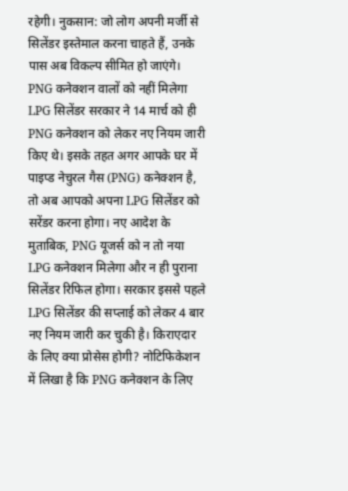रहेगी। नुकसान: जो लोग अपनी मर्जी से सिलेंडर इस्तेमाल करना चाहते हैं, उनके पास अब विकल्प सीमित हो जाएंगे। PNG कनेक्शन वालों को नहीं मिलेगा LPG सिलेंडर सरकार ने 14 मार्च को ही PNG कनेक्शन को लेकर नए नियम जारी किए थे। इसके तहत अगर आपके घर में पाइप्ड नेचुरल गैस (PNG) कनेक्शन है, तो अब आपको अपना LPG सिलेंडर को सरेंडर करना होगा। नए आदेश के मुताबिक, PNG यूजर्स को न तो नया LPG कनेक्शन मिलेगा और न ही पुराना सिलेंडर रिफिल होगा। सरकार इससे पहले LPG सिलेंडर की सप्लाई को लेकर 4 बार नए नियम जारी कर चुकी है। किराएदार के लिए क्या प्रोसेस होगी? नोटिफिकेशन में लिखा है कि PNG कनेक्शन के लिए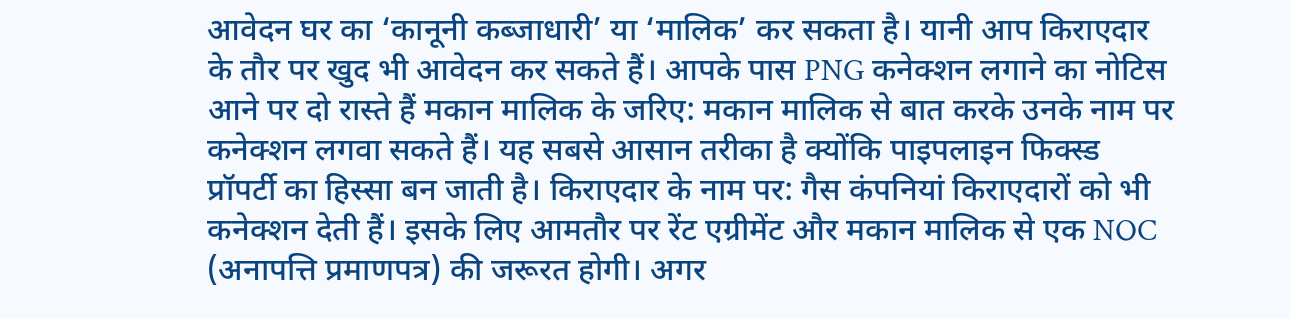आवेदन घर का ‘कानूनी कब्जाधारी’ या ‘मालिक’ कर सकता है। यानी आप किराएदार के तौर पर खुद भी आवेदन कर सकते हैं। आपके पास PNG कनेक्शन लगाने का नोटिस आने पर दो रास्ते हैं मकान मालिक के जरिए: मकान मालिक से बात करके उनके नाम पर कनेक्शन लगवा सकते हैं। यह सबसे आसान तरीका है क्योंकि पाइपलाइन फिक्स्ड प्रॉपर्टी का हिस्सा बन जाती है। किराएदार के नाम पर: गैस कंपनियां किराएदारों को भी कनेक्शन देती हैं। इसके लिए आमतौर पर रेंट एग्रीमेंट और मकान मालिक से एक NOC (अनापत्ति प्रमाणपत्र) की जरूरत होगी। अगर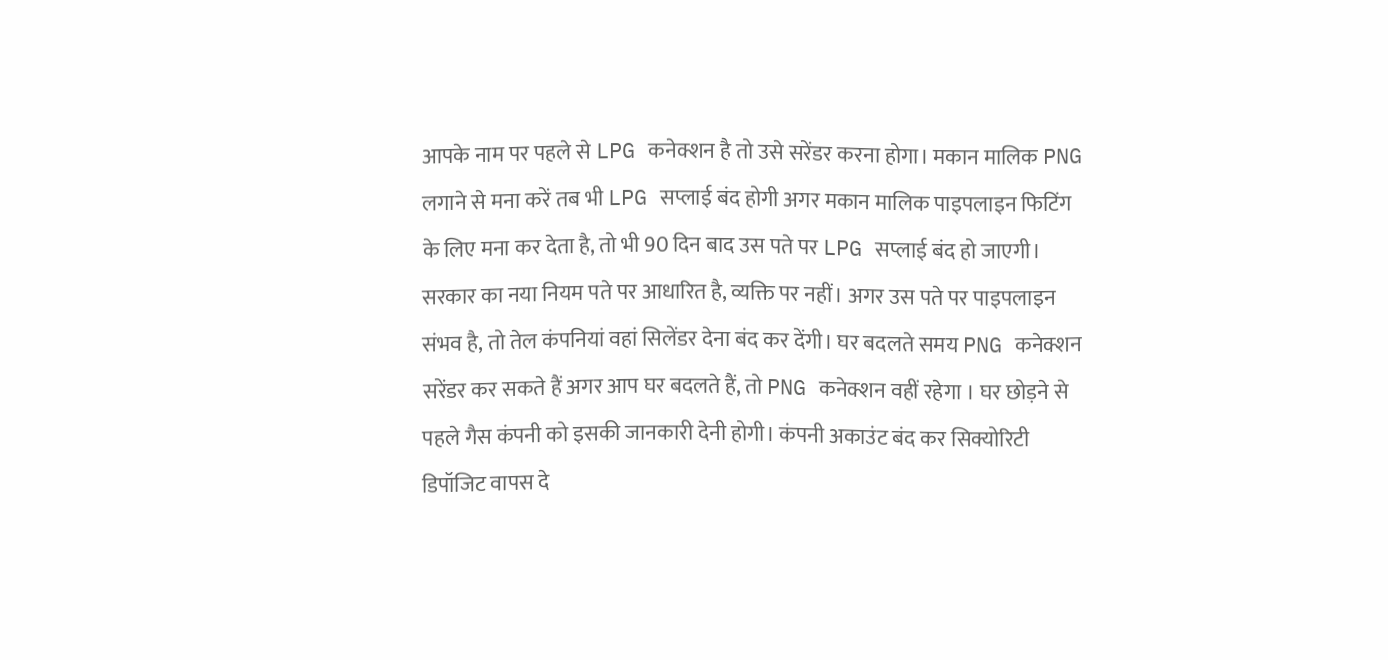आपके नाम पर पहले से LPG कनेक्शन है तो उसे सरेंडर करना होगा। मकान मालिक PNG लगाने से मना करें तब भी LPG सप्लाई बंद होगी अगर मकान मालिक पाइपलाइन फिटिंग के लिए मना कर देता है, तो भी 90 दिन बाद उस पते पर LPG सप्लाई बंद हो जाएगी। सरकार का नया नियम पते पर आधारित है, व्यक्ति पर नहीं। अगर उस पते पर पाइपलाइन संभव है, तो तेल कंपनियां वहां सिलेंडर देना बंद कर देंगी। घर बदलते समय PNG कनेक्शन सरेंडर कर सकते हैं अगर आप घर बदलते हैं, तो PNG कनेक्शन वहीं रहेगा । घर छोड़ने से पहले गैस कंपनी को इसकी जानकारी देनी होगी। कंपनी अकाउंट बंद कर सिक्योरिटी डिपॉजिट वापस दे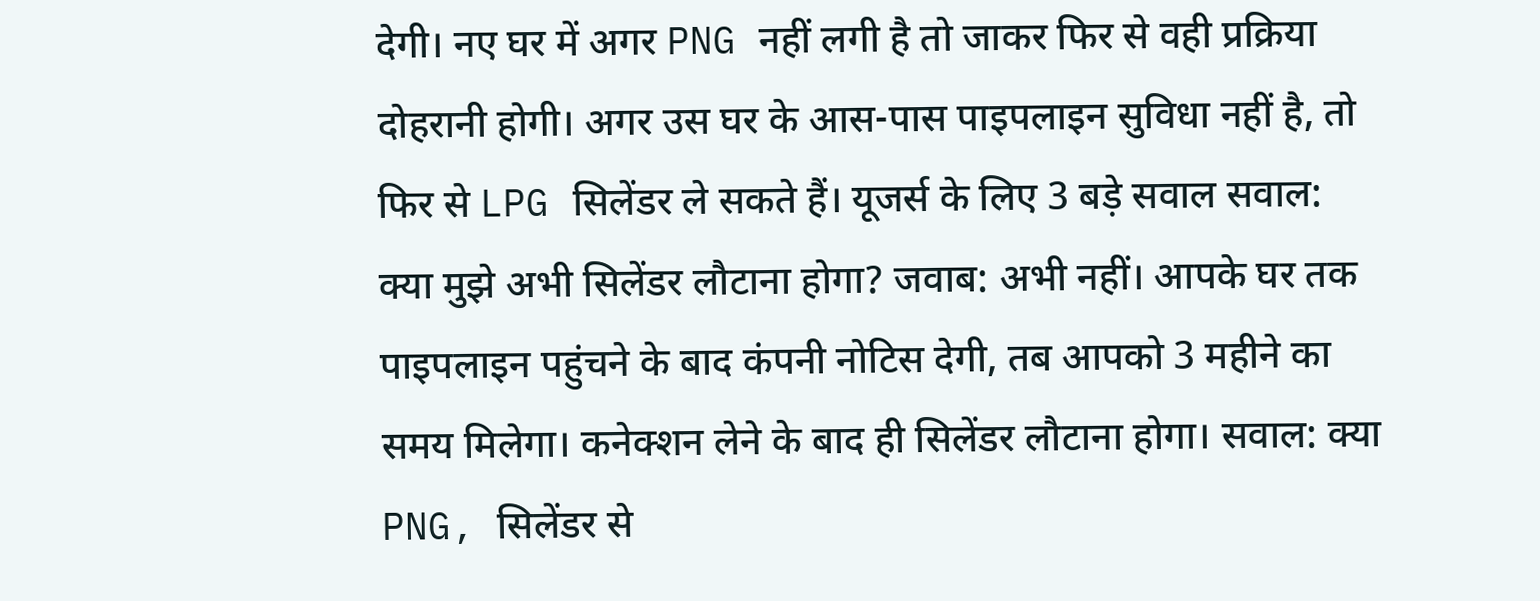देगी। नए घर में अगर PNG नहीं लगी है तो जाकर फिर से वही प्रक्रिया दोहरानी होगी। अगर उस घर के आस-पास पाइपलाइन सुविधा नहीं है, तो फिर से LPG सिलेंडर ले सकते हैं। यूजर्स के लिए 3 बड़े सवाल सवाल: क्या मुझे अभी सिलेंडर लौटाना होगा? जवाब: अभी नहीं। आपके घर तक पाइपलाइन पहुंचने के बाद कंपनी नोटिस देगी, तब आपको 3 महीने का समय मिलेगा। कनेक्शन लेने के बाद ही सिलेंडर लौटाना होगा। सवाल: क्या PNG, सिलेंडर से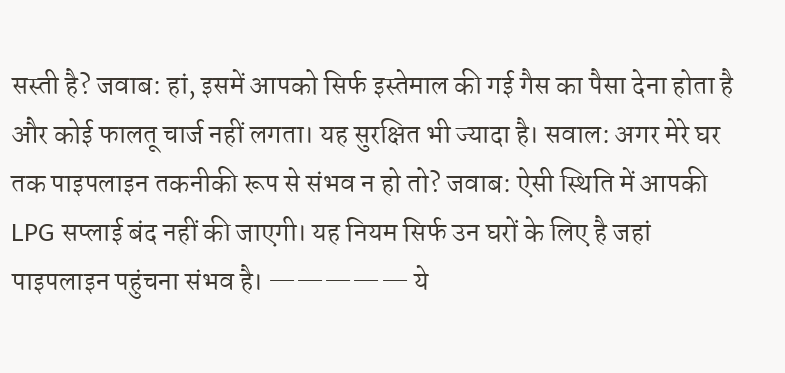सस्ती है? जवाब: हां, इसमें आपको सिर्फ इस्तेमाल की गई गैस का पैसा देना होता है और कोई फालतू चार्ज नहीं लगता। यह सुरक्षित भी ज्यादा है। सवाल: अगर मेरे घर तक पाइपलाइन तकनीकी रूप से संभव न हो तो? जवाब: ऐसी स्थिति में आपकी LPG सप्लाई बंद नहीं की जाएगी। यह नियम सिर्फ उन घरों के लिए है जहां पाइपलाइन पहुंचना संभव है। ————— ये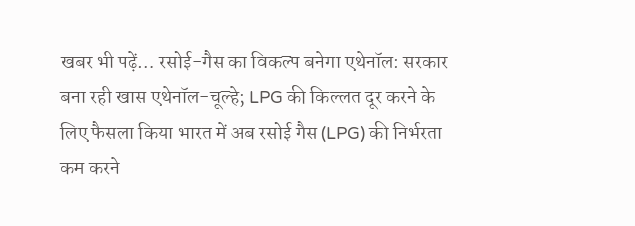खबर भी पढ़ें… रसोई-गैस का विकल्प बनेगा एथेनॉल: सरकार बना रही खास एथेनॉल-चूल्हे; LPG की किल्लत दूर करने के लिए फैसला किया भारत में अब रसोई गैस (LPG) की निर्भरता कम करने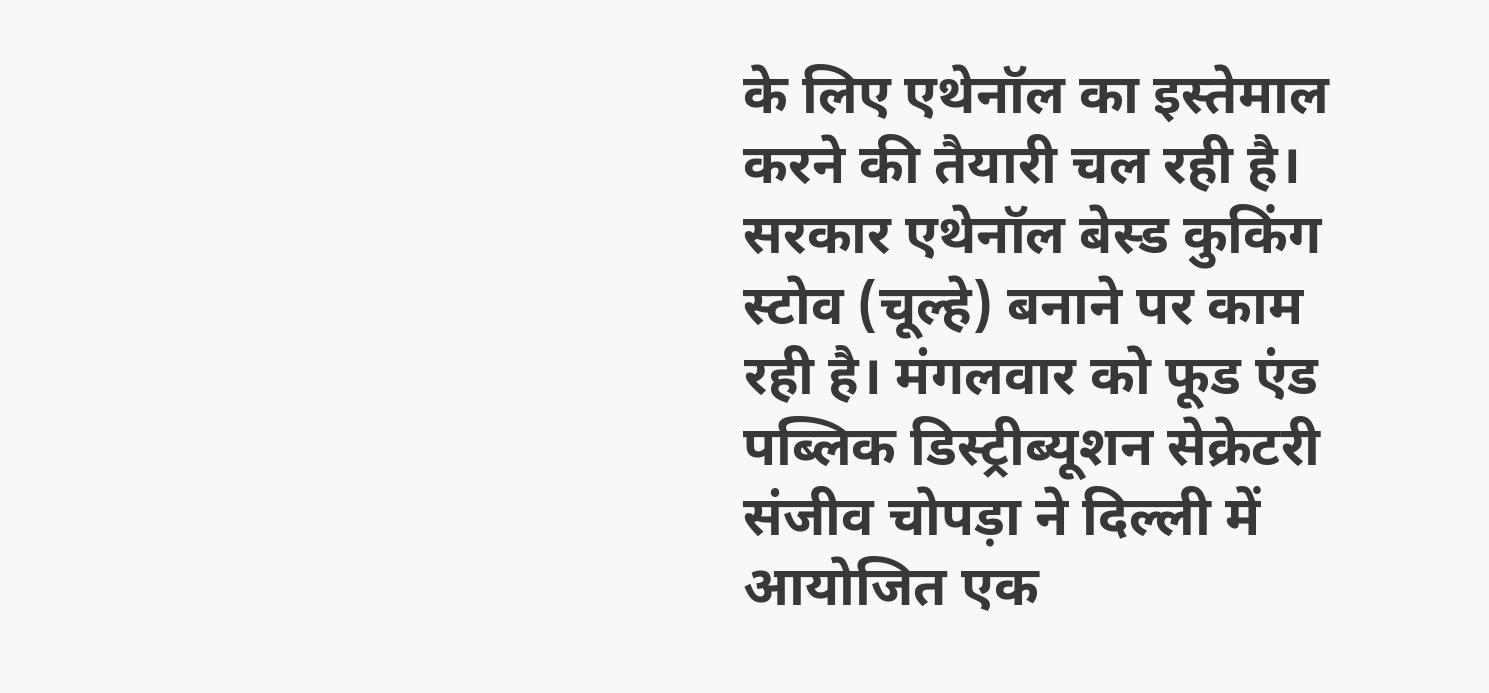के लिए एथेनॉल का इस्तेमाल करने की तैयारी चल रही है। सरकार एथेनॉल बेस्ड कुकिंग स्टोव (चूल्हे) बनाने पर काम रही है। मंगलवार को फूड एंड पब्लिक डिस्ट्रीब्यूशन सेक्रेटरी संजीव चोपड़ा ने दिल्ली में आयोजित एक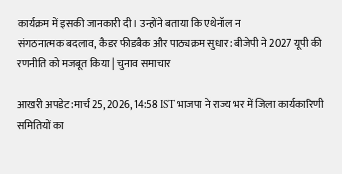कार्यक्रम में इसकी जानकारी दी। उन्होंने बताया कि एथेनॉल न
संगठनात्मक बदलाव, कैडर फीडबैक और पाठ्यक्रम सुधार: बीजेपी ने 2027 यूपी की रणनीति को मजबूत किया | चुनाव समाचार

आखरी अपडेट:मार्च 25, 2026, 14:58 IST भाजपा ने राज्य भर में जिला कार्यकारिणी समितियों का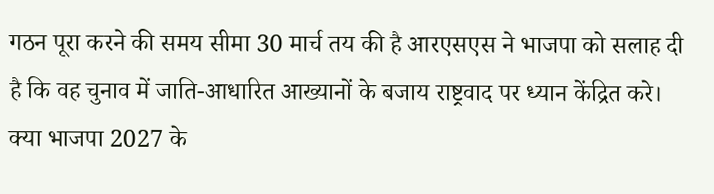गठन पूरा करने की समय सीमा 30 मार्च तय की है आरएसएस ने भाजपा को सलाह दी है कि वह चुनाव में जाति-आधारित आख्यानों के बजाय राष्ट्रवाद पर ध्यान केंद्रित करे। क्या भाजपा 2027 के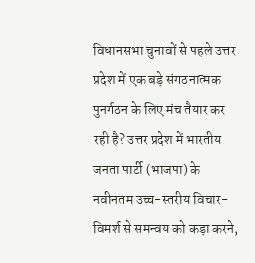विधानसभा चुनावों से पहले उत्तर प्रदेश में एक बड़े संगठनात्मक पुनर्गठन के लिए मंच तैयार कर रही है? उत्तर प्रदेश में भारतीय जनता पार्टी (भाजपा) के नवीनतम उच्च-स्तरीय विचार-विमर्श से समन्वय को कड़ा करने,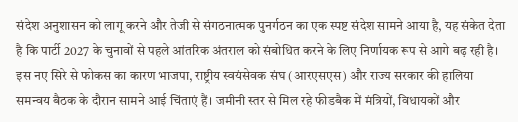संदेश अनुशासन को लागू करने और तेजी से संगठनात्मक पुनर्गठन का एक स्पष्ट संदेश सामने आया है, यह संकेत देता है कि पार्टी 2027 के चुनावों से पहले आंतरिक अंतराल को संबोधित करने के लिए निर्णायक रूप से आगे बढ़ रही है। इस नए सिरे से फोकस का कारण भाजपा, राष्ट्रीय स्वयंसेवक संघ (आरएसएस) और राज्य सरकार की हालिया समन्वय बैठक के दौरान सामने आई चिंताएं हैं। जमीनी स्तर से मिल रहे फीडबैक में मंत्रियों, विधायकों और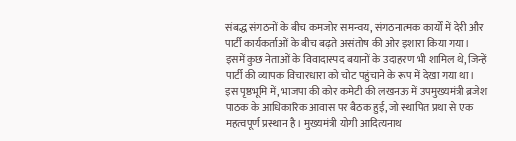संबद्ध संगठनों के बीच कमजोर समन्वय, संगठनात्मक कार्यों में देरी और पार्टी कार्यकर्ताओं के बीच बढ़ते असंतोष की ओर इशारा किया गया। इसमें कुछ नेताओं के विवादास्पद बयानों के उदाहरण भी शामिल थे, जिन्हें पार्टी की व्यापक विचारधारा को चोट पहुंचाने के रूप में देखा गया था। इस पृष्ठभूमि में, भाजपा की कोर कमेटी की लखनऊ में उपमुख्यमंत्री ब्रजेश पाठक के आधिकारिक आवास पर बैठक हुई, जो स्थापित प्रथा से एक महत्वपूर्ण प्रस्थान है। मुख्यमंत्री योगी आदित्यनाथ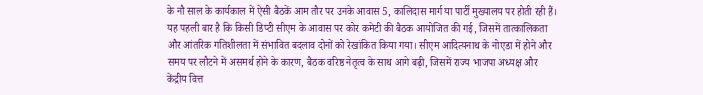के नौ साल के कार्यकाल में ऐसी बैठकें आम तौर पर उनके आवास 5, कालिदास मार्ग या पार्टी मुख्यालय पर होती रही हैं। यह पहली बार है कि किसी डिप्टी सीएम के आवास पर कोर कमेटी की बैठक आयोजित की गई, जिसमें तात्कालिकता और आंतरिक गतिशीलता में संभावित बदलाव दोनों को रेखांकित किया गया। सीएम आदित्यनाथ के नोएडा में होने और समय पर लौटने में असमर्थ होने के कारण, बैठक वरिष्ठ नेतृत्व के साथ आगे बढ़ी, जिसमें राज्य भाजपा अध्यक्ष और केंद्रीय वित्त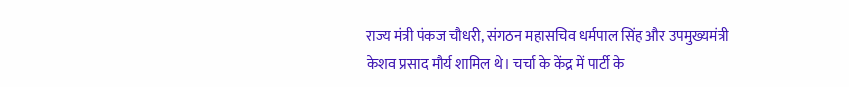राज्य मंत्री पंकज चौधरी, संगठन महासचिव धर्मपाल सिंह और उपमुख्यमंत्री केशव प्रसाद मौर्य शामिल थे। चर्चा के केंद्र में पार्टी के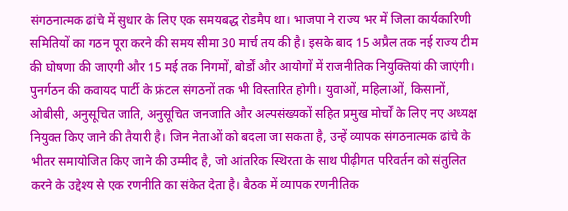संगठनात्मक ढांचे में सुधार के लिए एक समयबद्ध रोडमैप था। भाजपा ने राज्य भर में जिला कार्यकारिणी समितियों का गठन पूरा करने की समय सीमा 30 मार्च तय की है। इसके बाद 15 अप्रैल तक नई राज्य टीम की घोषणा की जाएगी और 15 मई तक निगमों, बोर्डों और आयोगों में राजनीतिक नियुक्तियां की जाएंगी। पुनर्गठन की कवायद पार्टी के फ्रंटल संगठनों तक भी विस्तारित होगी। युवाओं, महिलाओं, किसानों, ओबीसी, अनुसूचित जाति, अनुसूचित जनजाति और अल्पसंख्यकों सहित प्रमुख मोर्चों के लिए नए अध्यक्ष नियुक्त किए जाने की तैयारी है। जिन नेताओं को बदला जा सकता है, उन्हें व्यापक संगठनात्मक ढांचे के भीतर समायोजित किए जाने की उम्मीद है, जो आंतरिक स्थिरता के साथ पीढ़ीगत परिवर्तन को संतुलित करने के उद्देश्य से एक रणनीति का संकेत देता है। बैठक में व्यापक रणनीतिक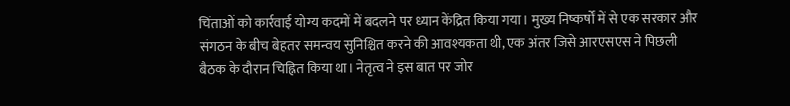चिंताओं को कार्रवाई योग्य कदमों में बदलने पर ध्यान केंद्रित किया गया। मुख्य निष्कर्षों में से एक सरकार और संगठन के बीच बेहतर समन्वय सुनिश्चित करने की आवश्यकता थी, एक अंतर जिसे आरएसएस ने पिछली बैठक के दौरान चिह्नित किया था। नेतृत्व ने इस बात पर जोर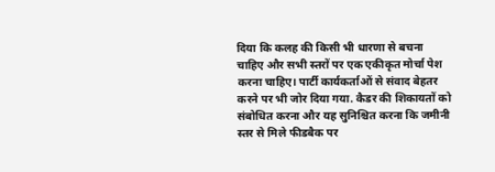दिया कि कलह की किसी भी धारणा से बचना चाहिए और सभी स्तरों पर एक एकीकृत मोर्चा पेश करना चाहिए। पार्टी कार्यकर्ताओं से संवाद बेहतर करने पर भी जोर दिया गया. कैडर की शिकायतों को संबोधित करना और यह सुनिश्चित करना कि जमीनी स्तर से मिले फीडबैक पर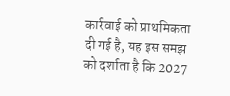कार्रवाई को प्राथमिकता दी गई है, यह इस समझ को दर्शाता है कि 2027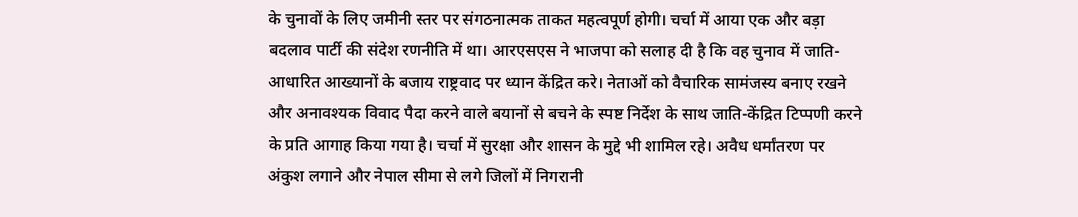के चुनावों के लिए जमीनी स्तर पर संगठनात्मक ताकत महत्वपूर्ण होगी। चर्चा में आया एक और बड़ा बदलाव पार्टी की संदेश रणनीति में था। आरएसएस ने भाजपा को सलाह दी है कि वह चुनाव में जाति-आधारित आख्यानों के बजाय राष्ट्रवाद पर ध्यान केंद्रित करे। नेताओं को वैचारिक सामंजस्य बनाए रखने और अनावश्यक विवाद पैदा करने वाले बयानों से बचने के स्पष्ट निर्देश के साथ जाति-केंद्रित टिप्पणी करने के प्रति आगाह किया गया है। चर्चा में सुरक्षा और शासन के मुद्दे भी शामिल रहे। अवैध धर्मांतरण पर अंकुश लगाने और नेपाल सीमा से लगे जिलों में निगरानी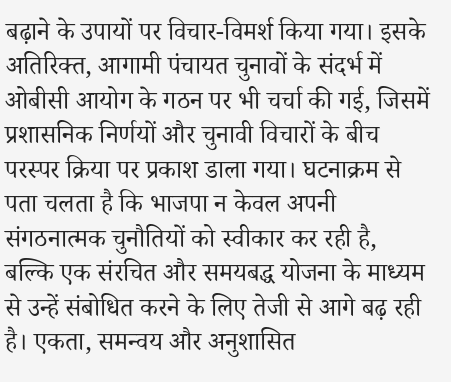बढ़ाने के उपायों पर विचार-विमर्श किया गया। इसके अतिरिक्त, आगामी पंचायत चुनावों के संदर्भ में ओबीसी आयोग के गठन पर भी चर्चा की गई, जिसमें प्रशासनिक निर्णयों और चुनावी विचारों के बीच परस्पर क्रिया पर प्रकाश डाला गया। घटनाक्रम से पता चलता है कि भाजपा न केवल अपनी संगठनात्मक चुनौतियों को स्वीकार कर रही है, बल्कि एक संरचित और समयबद्ध योजना के माध्यम से उन्हें संबोधित करने के लिए तेजी से आगे बढ़ रही है। एकता, समन्वय और अनुशासित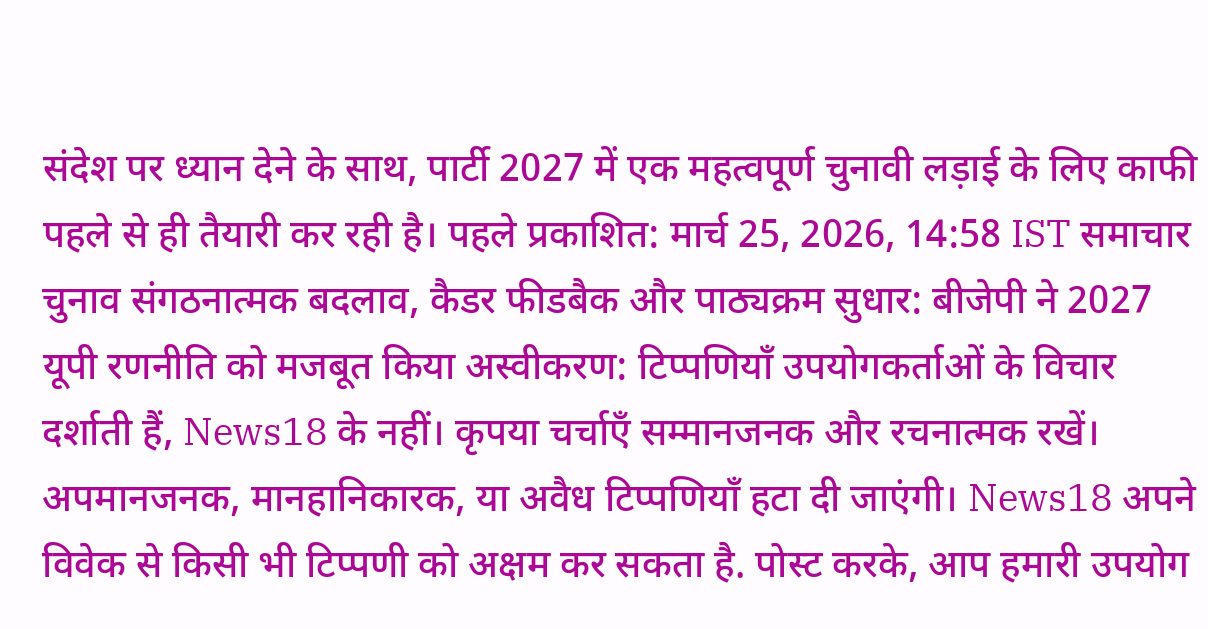संदेश पर ध्यान देने के साथ, पार्टी 2027 में एक महत्वपूर्ण चुनावी लड़ाई के लिए काफी पहले से ही तैयारी कर रही है। पहले प्रकाशित: मार्च 25, 2026, 14:58 IST समाचार चुनाव संगठनात्मक बदलाव, कैडर फीडबैक और पाठ्यक्रम सुधार: बीजेपी ने 2027 यूपी रणनीति को मजबूत किया अस्वीकरण: टिप्पणियाँ उपयोगकर्ताओं के विचार दर्शाती हैं, News18 के नहीं। कृपया चर्चाएँ सम्मानजनक और रचनात्मक रखें। अपमानजनक, मानहानिकारक, या अवैध टिप्पणियाँ हटा दी जाएंगी। News18 अपने विवेक से किसी भी टिप्पणी को अक्षम कर सकता है. पोस्ट करके, आप हमारी उपयोग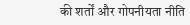की शर्तों और गोपनीयता नीति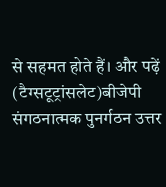से सहमत होते हैं। और पढ़ें (टैग्सटूट्रांसलेट)बीजेपी संगठनात्मक पुनर्गठन उत्तर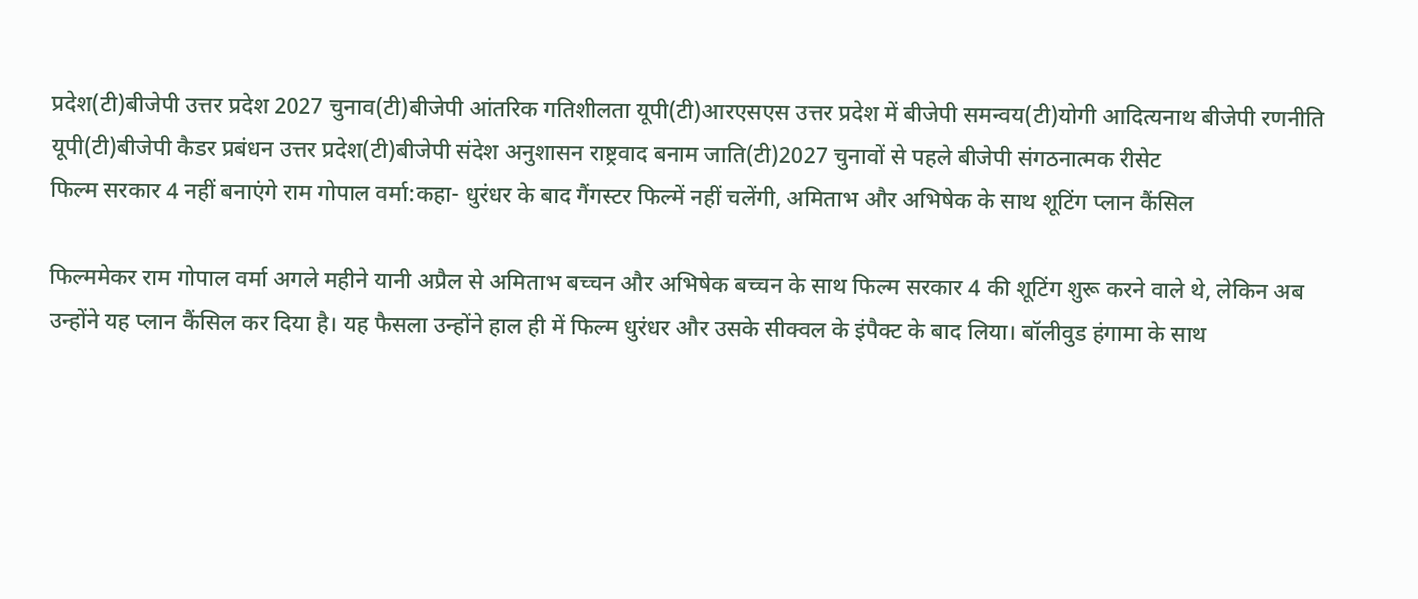प्रदेश(टी)बीजेपी उत्तर प्रदेश 2027 चुनाव(टी)बीजेपी आंतरिक गतिशीलता यूपी(टी)आरएसएस उत्तर प्रदेश में बीजेपी समन्वय(टी)योगी आदित्यनाथ बीजेपी रणनीति यूपी(टी)बीजेपी कैडर प्रबंधन उत्तर प्रदेश(टी)बीजेपी संदेश अनुशासन राष्ट्रवाद बनाम जाति(टी)2027 चुनावों से पहले बीजेपी संगठनात्मक रीसेट
फिल्म सरकार 4 नहीं बनाएंगे राम गोपाल वर्मा:कहा- धुरंधर के बाद गैंगस्टर फिल्में नहीं चलेंगी, अमिताभ और अभिषेक के साथ शूटिंग प्लान कैंसिल

फिल्ममेकर राम गोपाल वर्मा अगले महीने यानी अप्रैल से अमिताभ बच्चन और अभिषेक बच्चन के साथ फिल्म सरकार 4 की शूटिंग शुरू करने वाले थे, लेकिन अब उन्होंने यह प्लान कैंसिल कर दिया है। यह फैसला उन्होंने हाल ही में फिल्म धुरंधर और उसके सीक्वल के इंपैक्ट के बाद लिया। बॉलीवुड हंगामा के साथ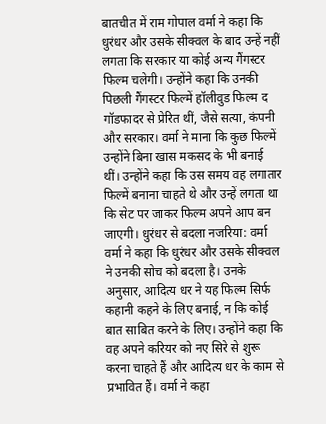बातचीत में राम गोपाल वर्मा ने कहा कि धुरंधर और उसके सीक्वल के बाद उन्हें नहीं लगता कि सरकार या कोई अन्य गैंगस्टर फिल्म चलेगी। उन्होंने कहा कि उनकी पिछली गैंगस्टर फिल्में हॉलीवुड फिल्म द गॉडफादर से प्रेरित थीं, जैसे सत्या, कंपनी और सरकार। वर्मा ने माना कि कुछ फिल्में उन्होंने बिना खास मकसद के भी बनाई थीं। उन्होंने कहा कि उस समय वह लगातार फिल्में बनाना चाहते थे और उन्हें लगता था कि सेट पर जाकर फिल्म अपने आप बन जाएगी। धुरंधर से बदला नजरिया: वर्मा वर्मा ने कहा कि धुरंधर और उसके सीक्वल ने उनकी सोच को बदला है। उनके अनुसार, आदित्य धर ने यह फिल्म सिर्फ कहानी कहने के लिए बनाई, न कि कोई बात साबित करने के लिए। उन्होंने कहा कि वह अपने करियर को नए सिरे से शुरू करना चाहते हैं और आदित्य धर के काम से प्रभावित हैं। वर्मा ने कहा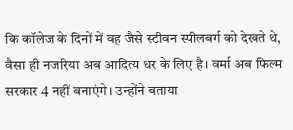कि कॉलेज के दिनों में वह जैसे स्टीवन स्पीलबर्ग को देखते थे, वैसा ही नजरिया अब आदित्य धर के लिए है। वर्मा अब फिल्म सरकार 4 नहीं बनाएंगे। उन्होंने बताया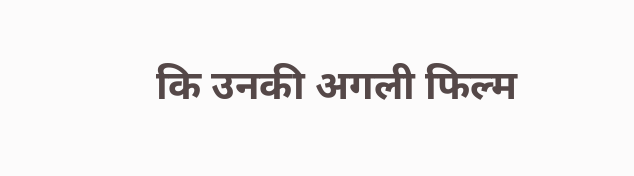कि उनकी अगली फिल्म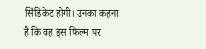सिंडिकेट होगी। उनका कहना है कि वह इस फिल्म पर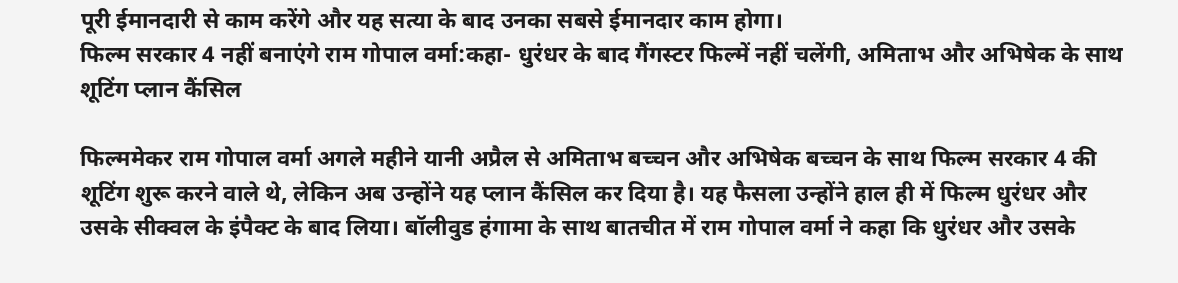पूरी ईमानदारी से काम करेंगे और यह सत्या के बाद उनका सबसे ईमानदार काम होगा।
फिल्म सरकार 4 नहीं बनाएंगे राम गोपाल वर्मा:कहा- धुरंधर के बाद गैंगस्टर फिल्में नहीं चलेंगी, अमिताभ और अभिषेक के साथ शूटिंग प्लान कैंसिल

फिल्ममेकर राम गोपाल वर्मा अगले महीने यानी अप्रैल से अमिताभ बच्चन और अभिषेक बच्चन के साथ फिल्म सरकार 4 की शूटिंग शुरू करने वाले थे, लेकिन अब उन्होंने यह प्लान कैंसिल कर दिया है। यह फैसला उन्होंने हाल ही में फिल्म धुरंधर और उसके सीक्वल के इंपैक्ट के बाद लिया। बॉलीवुड हंगामा के साथ बातचीत में राम गोपाल वर्मा ने कहा कि धुरंधर और उसके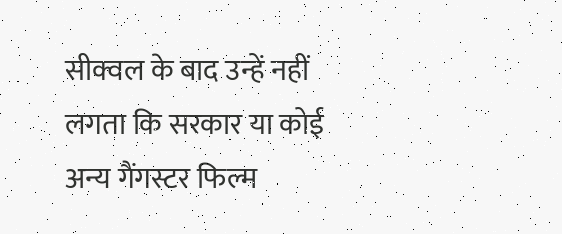सीक्वल के बाद उन्हें नहीं लगता कि सरकार या कोई अन्य गैंगस्टर फिल्म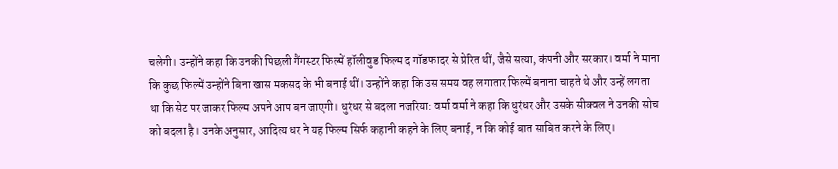चलेगी। उन्होंने कहा कि उनकी पिछली गैंगस्टर फिल्में हॉलीवुड फिल्म द गॉडफादर से प्रेरित थीं, जैसे सत्या, कंपनी और सरकार। वर्मा ने माना कि कुछ फिल्में उन्होंने बिना खास मकसद के भी बनाई थीं। उन्होंने कहा कि उस समय वह लगातार फिल्में बनाना चाहते थे और उन्हें लगता था कि सेट पर जाकर फिल्म अपने आप बन जाएगी। धुरंधर से बदला नजरिया: वर्मा वर्मा ने कहा कि धुरंधर और उसके सीक्वल ने उनकी सोच को बदला है। उनके अनुसार, आदित्य धर ने यह फिल्म सिर्फ कहानी कहने के लिए बनाई, न कि कोई बात साबित करने के लिए।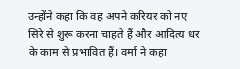उन्होंने कहा कि वह अपने करियर को नए सिरे से शुरू करना चाहते हैं और आदित्य धर के काम से प्रभावित हैं। वर्मा ने कहा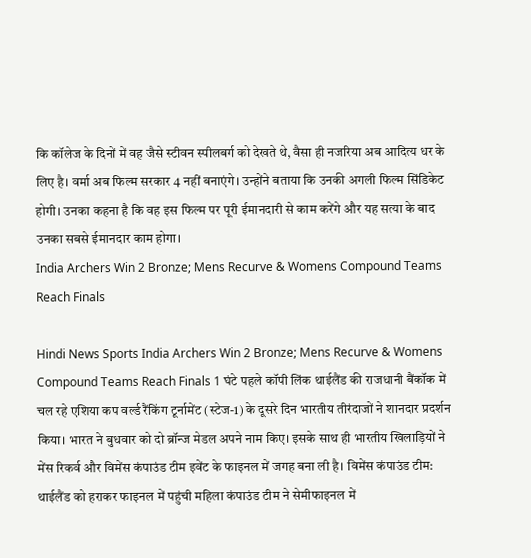कि कॉलेज के दिनों में वह जैसे स्टीवन स्पीलबर्ग को देखते थे, वैसा ही नजरिया अब आदित्य धर के लिए है। वर्मा अब फिल्म सरकार 4 नहीं बनाएंगे। उन्होंने बताया कि उनकी अगली फिल्म सिंडिकेट होगी। उनका कहना है कि वह इस फिल्म पर पूरी ईमानदारी से काम करेंगे और यह सत्या के बाद उनका सबसे ईमानदार काम होगा।
India Archers Win 2 Bronze; Mens Recurve & Womens Compound Teams Reach Finals

Hindi News Sports India Archers Win 2 Bronze; Mens Recurve & Womens Compound Teams Reach Finals 1 घंटे पहले कॉपी लिंक थाईलैंड की राजधानी बैंकॉक में चल रहे एशिया कप वर्ल्ड रैंकिंग टूर्नामेंट (स्टेज-1) के दूसरे दिन भारतीय तीरंदाजों ने शानदार प्रदर्शन किया। भारत ने बुधवार को दो ब्रॉन्ज मेडल अपने नाम किए। इसके साथ ही भारतीय खिलाड़ियों ने मेंस रिकर्व और विमेंस कंपाउंड टीम इवेंट के फाइनल में जगह बना ली है। विमेंस कंपाउंड टीम: थाईलैंड को हराकर फाइनल में पहुंची महिला कंपाउंड टीम ने सेमीफाइनल में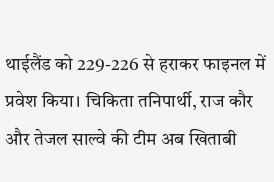थाईलैंड को 229-226 से हराकर फाइनल में प्रवेश किया। चिकिता तनिपार्थी, राज कौर और तेजल साल्वे की टीम अब खिताबी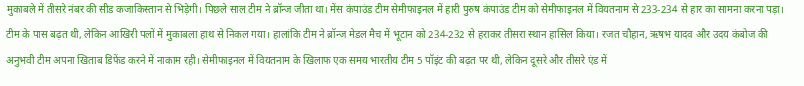मुकाबले में तीसरे नंबर की सीड कजाकिस्तान से भिड़ेगी। पिछले साल टीम ने ब्रॉन्ज जीता था। मेंस कंपाउंड टीम सेमीफाइनल में हारी पुरुष कंपाउंड टीम को सेमीफाइनल में वियतनाम से 233-234 से हार का सामना करना पड़ा। टीम के पास बढ़त थी, लेकिन आखिरी पलों में मुकाबला हाथ से निकल गया। हालांकि टीम ने ब्रॉन्ज मेडल मैच में भूटान को 234-232 से हराकर तीसरा स्थान हासिल किया। रजत चौहान, ऋषभ यादव और उदय कंबोज की अनुभवी टीम अपना खिताब डिफेंड करने में नाकाम रही। सेमीफाइनल में वियतनाम के खिलाफ एक समय भारतीय टीम 5 पॉइंट की बढ़त पर थी, लेकिन दूसरे और तीसरे एंड में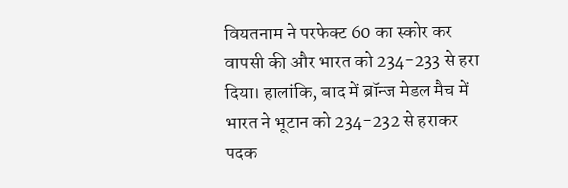वियतनाम ने परफेक्ट 60 का स्कोर कर वापसी की और भारत को 234-233 से हरा दिया। हालांकि, बाद में ब्रॉन्ज मेडल मैच में भारत ने भूटान को 234-232 से हराकर पदक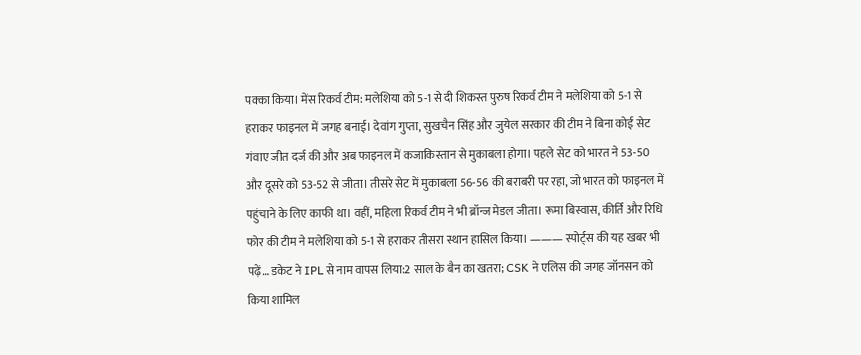पक्का किया। मेंस रिकर्व टीम: मलेशिया को 5-1 से दी शिकस्त पुरुष रिकर्व टीम ने मलेशिया को 5-1 से हराकर फाइनल में जगह बनाई। देवांग गुप्ता, सुखचैन सिंह और जुयेल सरकार की टीम ने बिना कोई सेट गंवाए जीत दर्ज की और अब फाइनल में कजाकिस्तान से मुकाबला होगा। पहले सेट को भारत ने 53-50 और दूसरे को 53-52 से जीता। तीसरे सेट में मुकाबला 56-56 की बराबरी पर रहा, जो भारत को फाइनल में पहुंचाने के लिए काफी था। वहीं, महिला रिकर्व टीम ने भी ब्रॉन्ज मेडल जीता। रूमा बिस्वास, कीर्ति और रिधि फोर की टीम ने मलेशिया को 5-1 से हराकर तीसरा स्थान हासिल किया। ——— स्पोर्ट्स की यह खबर भी पढ़ें… डकेट ने IPL से नाम वापस लिया:2 साल के बैन का खतरा; CSK ने एलिस की जगह जॉनसन को किया शामिल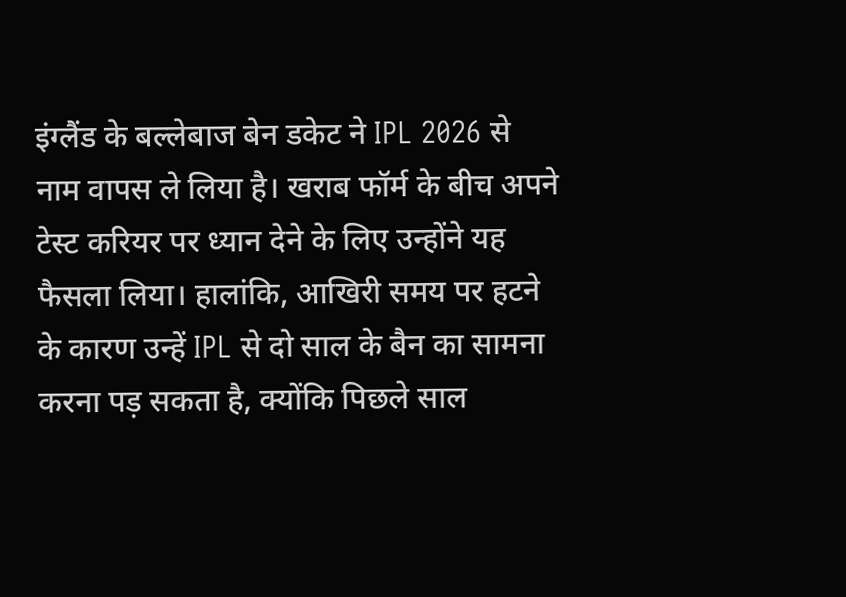इंग्लैंड के बल्लेबाज बेन डकेट ने IPL 2026 से नाम वापस ले लिया है। खराब फॉर्म के बीच अपने टेस्ट करियर पर ध्यान देने के लिए उन्होंने यह फैसला लिया। हालांकि, आखिरी समय पर हटने के कारण उन्हें IPL से दो साल के बैन का सामना करना पड़ सकता है, क्योंकि पिछले साल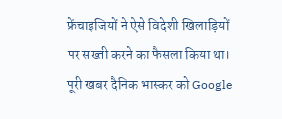फ्रेंचाइजियों ने ऐसे विदेशी खिलाड़ियों पर सख्ती करने का फैसला किया था। पूरी खबर दैनिक भास्कर को Google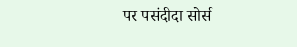पर पसंदीदा सोर्स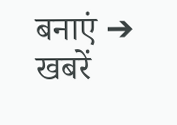बनाएं ➔ खबरें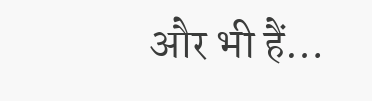और भी हैं…